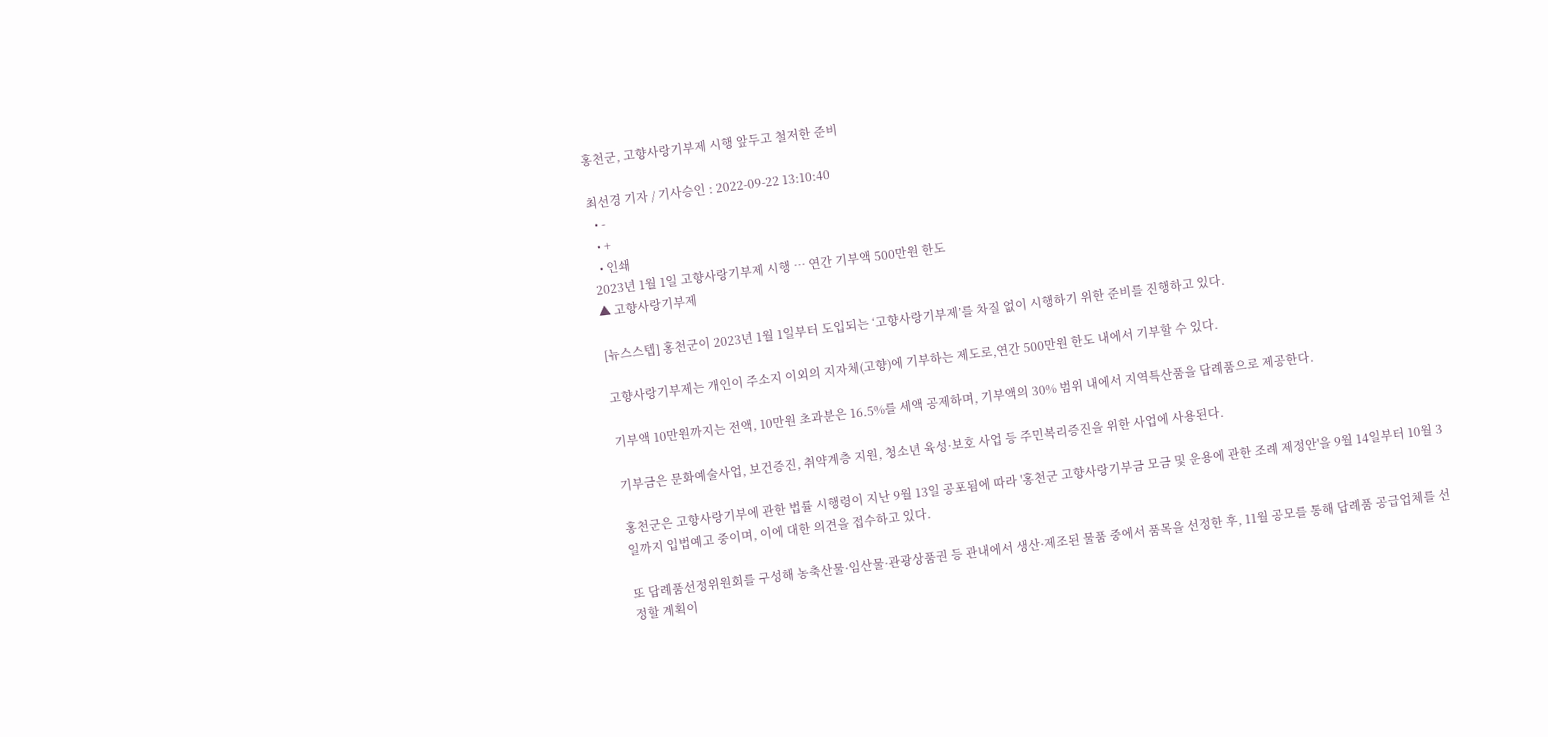홍천군, 고향사랑기부제 시행 앞두고 철저한 준비

최선경 기자 / 기사승인 : 2022-09-22 13:10:40
  • -
  • +
  • 인쇄
2023년 1월 1일 고향사랑기부제 시행 … 연간 기부액 500만원 한도
▲ 고향사랑기부제

[뉴스스텝] 홍천군이 2023년 1월 1일부터 도입되는 ‘고향사랑기부제’를 차질 없이 시행하기 위한 준비를 진행하고 있다.

고향사랑기부제는 개인이 주소지 이외의 지자체(고향)에 기부하는 제도로,연간 500만원 한도 내에서 기부할 수 있다.

기부액 10만원까지는 전액, 10만원 초과분은 16.5%를 세액 공제하며, 기부액의 30% 범위 내에서 지역특산품을 답례품으로 제공한다.

기부금은 문화예술사업, 보건증진, 취약계층 지원, 청소년 육성·보호 사업 등 주민복리증진을 위한 사업에 사용된다.

홍천군은 고향사랑기부에 관한 법률 시행령이 지난 9월 13일 공포됨에 따라 '홍천군 고향사랑기부금 모금 및 운용에 관한 조례 제정안'을 9월 14일부터 10월 3일까지 입법예고 중이며, 이에 대한 의견을 접수하고 있다.

또 답례품선정위원회를 구성해 농축산물·임산물·관광상품권 등 관내에서 생산·제조된 물품 중에서 품목을 선정한 후, 11월 공모를 통해 답례품 공급업체를 선정할 계획이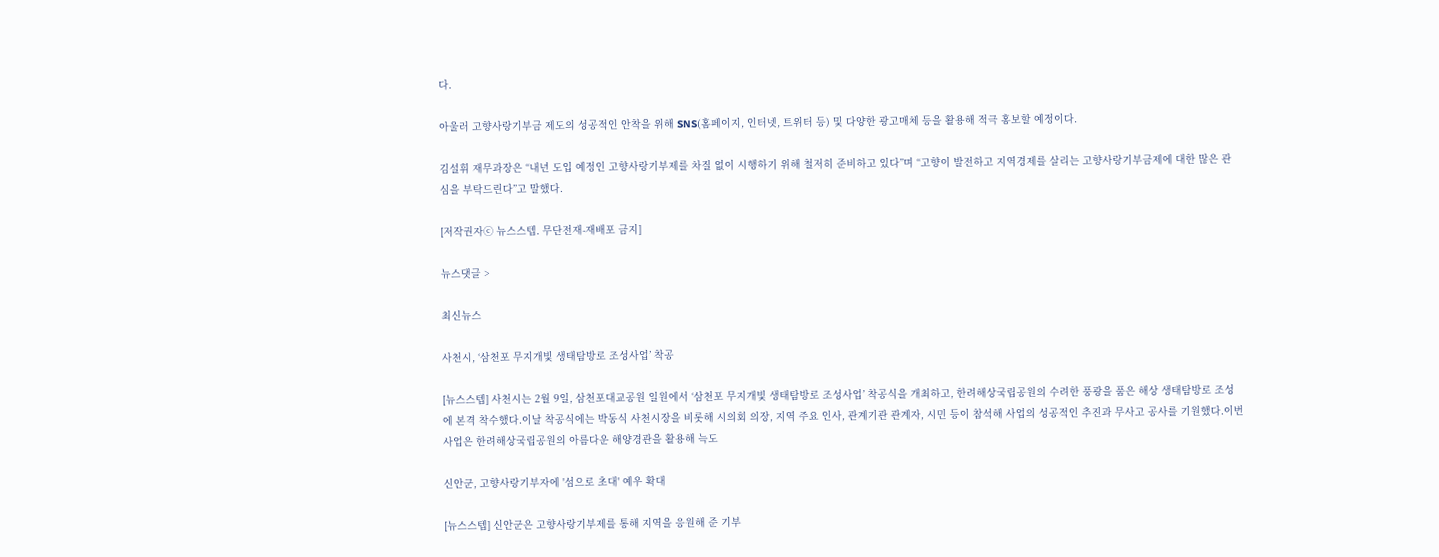다.

아울러 고향사랑기부금 제도의 성공적인 안착을 위해 SNS(홈페이지, 인터넷, 트위터 등) 및 다양한 광고매체 등을 활용해 적극 홍보할 예정이다.

김설휘 재무과장은 “내년 도입 예정인 고향사랑기부제를 차질 없이 시행하기 위해 철저히 준비하고 있다”며 “고향이 발전하고 지역경제를 살리는 고향사랑기부금제에 대한 많은 관심을 부탁드린다”고 말했다.

[저작권자ⓒ 뉴스스텝. 무단전재-재배포 금지]

뉴스댓글 >

최신뉴스

사천시, ‘삼천포 무지개빛 생태탐방로 조성사업’ 착공

[뉴스스텝] 사천시는 2월 9일, 삼천포대교공원 일원에서 ‘삼천포 무지개빛 생태탐방로 조성사업’ 착공식을 개최하고, 한려해상국립공원의 수려한 풍광을 품은 해상 생태탐방로 조성에 본격 착수했다.이날 착공식에는 박동식 사천시장을 비롯해 시의회 의장, 지역 주요 인사, 관계기관 관계자, 시민 등이 참석해 사업의 성공적인 추진과 무사고 공사를 기원했다.이번 사업은 한려해상국립공원의 아름다운 해양경관을 활용해 늑도

신안군, 고향사랑기부자에 '섬으로 초대' 예우 확대

[뉴스스텝] 신안군은 고향사랑기부제를 통해 지역을 응원해 준 기부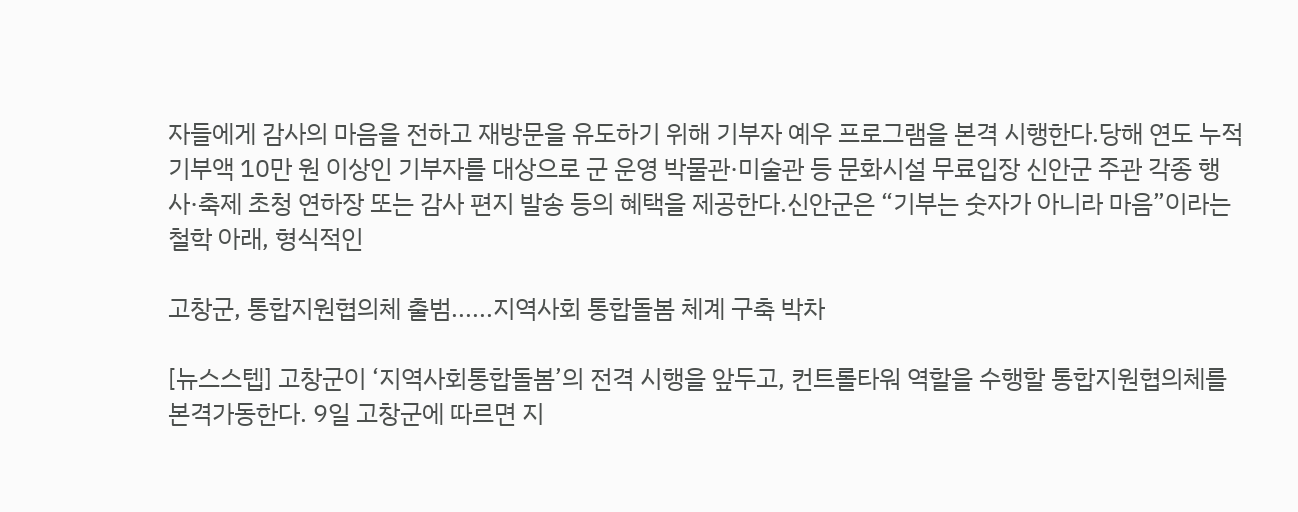자들에게 감사의 마음을 전하고 재방문을 유도하기 위해 기부자 예우 프로그램을 본격 시행한다.당해 연도 누적 기부액 10만 원 이상인 기부자를 대상으로 군 운영 박물관·미술관 등 문화시설 무료입장 신안군 주관 각종 행사·축제 초청 연하장 또는 감사 편지 발송 등의 혜택을 제공한다.신안군은 “기부는 숫자가 아니라 마음”이라는 철학 아래, 형식적인

고창군, 통합지원협의체 출범......지역사회 통합돌봄 체계 구축 박차

[뉴스스텝] 고창군이 ‘지역사회통합돌봄’의 전격 시행을 앞두고, 컨트롤타워 역할을 수행할 통합지원협의체를 본격가동한다. 9일 고창군에 따르면 지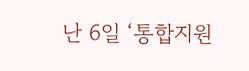난 6일 ‘통합지원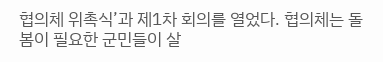협의체 위촉식’과 제1차 회의를 열었다. 협의체는 돌봄이 필요한 군민들이 살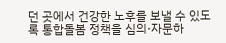던 곳에서 건강한 노후를 보낼 수 있도록 통합돌봄 정책을 심의·자문하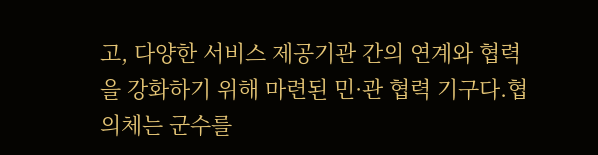고, 다양한 서비스 제공기관 간의 연계와 협력을 강화하기 위해 마련된 민·관 협력 기구다.협의체는 군수를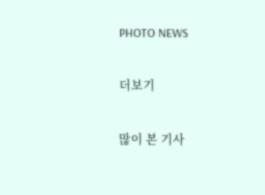PHOTO NEWS

더보기

많이 본 기사